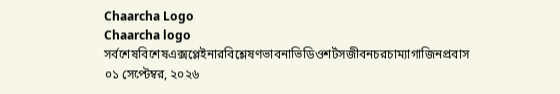Chaarcha Logo
Chaarcha logo
সর্বশেষবিশেষএক্সপ্লেইনারবিশ্লেষণভাবনাভিডিওশর্টসজীবনচরচাম্যাগাজিনপ্রবাস
০১ সেপ্টেম্বর, ২০২৬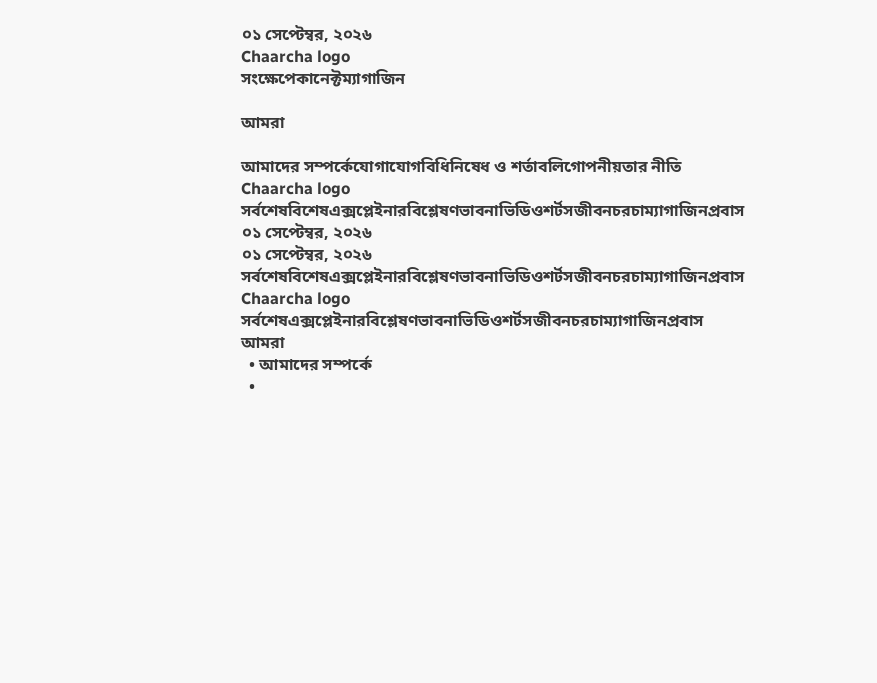০১ সেপ্টেম্বর, ২০২৬
Chaarcha logo
সংক্ষেপেকানেক্টম্যাগাজিন

আমরা

আমাদের সম্পর্কেযোগাযোগবিধিনিষেধ ও শর্তাবলিগোপনীয়তার নীতি
Chaarcha logo
সর্বশেষবিশেষএক্সপ্লেইনারবিশ্লেষণভাবনাভিডিওশর্টসজীবনচরচাম্যাগাজিনপ্রবাস
০১ সেপ্টেম্বর, ২০২৬
০১ সেপ্টেম্বর, ২০২৬
সর্বশেষবিশেষএক্সপ্লেইনারবিশ্লেষণভাবনাভিডিওশর্টসজীবনচরচাম্যাগাজিনপ্রবাস
Chaarcha logo
সর্বশেষএক্সপ্লেইনারবিশ্লেষণভাবনাভিডিওশর্টসজীবনচরচাম্যাগাজিনপ্রবাস
আমরা
  • আমাদের সম্পর্কে
  •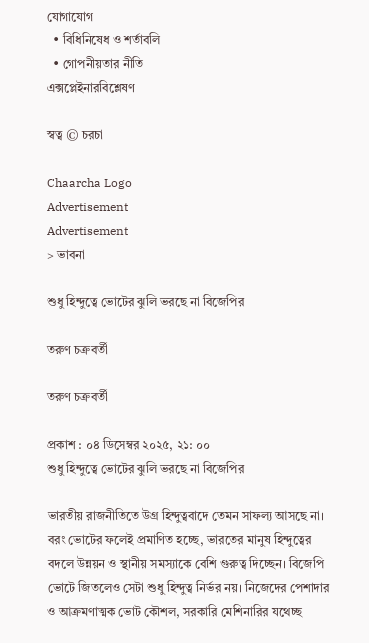যোগাযোগ
  • বিধিনিষেধ ও শর্তাবলি
  • গোপনীয়তার নীতি
এক্সপ্লেইনারবিশ্লেষণ

স্বত্ব © চরচা

Chaarcha Logo
Advertisement
Advertisement
> ভাবনা

শুধু হিন্দুত্বে ভোটের ঝুলি ভরছে না বিজেপির

তরুণ চক্রবর্তী

তরুণ চক্রবর্তী

প্রকাশ : ০৪ ডিসেম্বর ২০২৫, ২১: ০০
শুধু হিন্দুত্বে ভোটের ঝুলি ভরছে না বিজেপির

ভারতীয় রাজনীতিতে উগ্র হিন্দুত্ববাদে তেমন সাফল্য আসছে না। বরং ভোটের ফলেই প্রমাণিত হচ্ছে, ভারতের মানুষ হিন্দুত্বের বদলে উন্নয়ন ও স্থানীয় সমস্যাকে বেশি গুরুত্ব দিচ্ছেন। বিজেপি ভোটে জিতলেও সেটা শুধু হিন্দুত্ব নির্ভর নয়। নিজেদের পেশাদার ও আক্রমণাত্মক ভোট কৌশল, সরকারি মেশিনারির যথেচ্ছ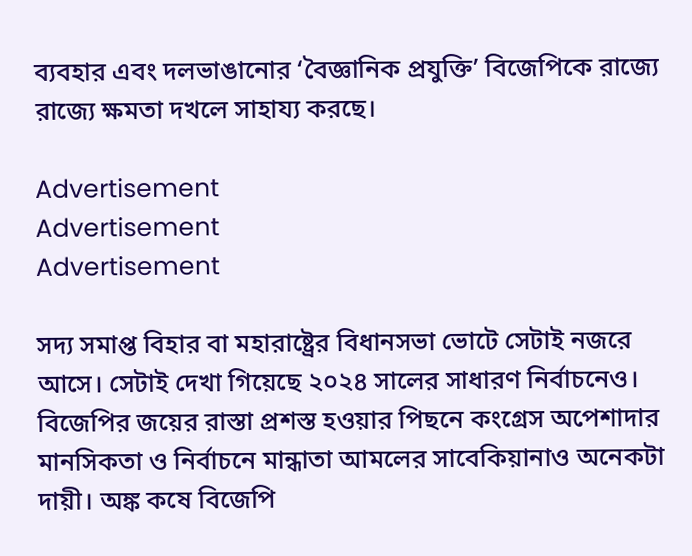ব্যবহার এবং দলভাঙানোর ‘বৈজ্ঞানিক প্রযুক্তি’ বিজেপিকে রাজ্যে রাজ্যে ক্ষমতা দখলে সাহায্য করছে।

Advertisement
Advertisement
Advertisement

সদ্য সমাপ্ত বিহার বা মহারাষ্ট্রের বিধানসভা ভোটে সেটাই নজরে আসে। সেটাই দেখা গিয়েছে ২০২৪ সালের সাধারণ নির্বাচনেও। বিজেপির জয়ের রাস্তা প্রশস্ত হওয়ার পিছনে কংগ্রেস অপেশাদার মানসিকতা ও নির্বাচনে মান্ধাতা আমলের সাবেকিয়ানাও অনেকটা দায়ী। অঙ্ক কষে বিজেপি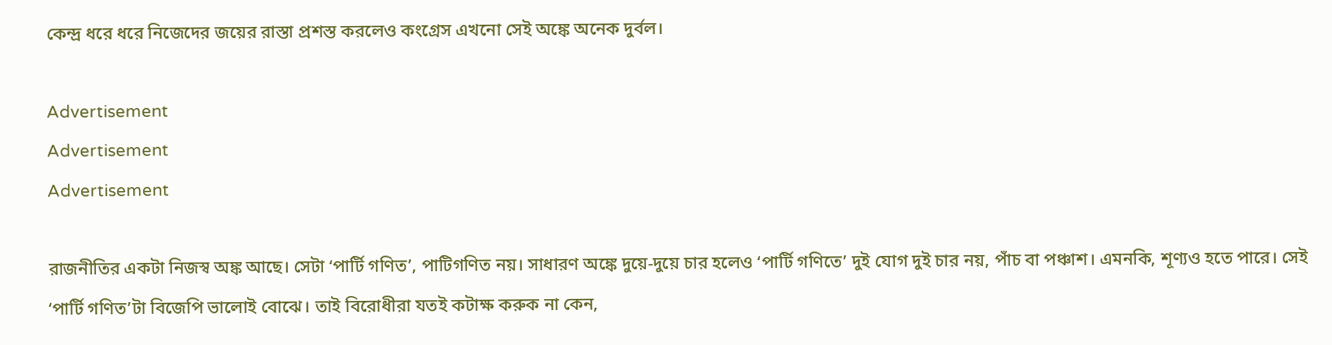কেন্দ্র ধরে ধরে নিজেদের জয়ের রাস্তা প্রশস্ত করলেও কংগ্রেস এখনো সেই অঙ্কে অনেক দুর্বল।

Advertisement
Advertisement
Advertisement

রাজনীতির একটা নিজস্ব অঙ্ক আছে। সেটা ‘পার্টি গণিত’, পাটিগণিত নয়। সাধারণ অঙ্কে দুয়ে-দুয়ে চার হলেও ‘পার্টি গণিতে’ দুই যোগ দুই চার নয়, পাঁচ বা পঞ্চাশ। এমনকি, শূণ্যও হতে পারে। সেই ‘পার্টি গণিত’টা বিজেপি ভালোই বোঝে। তাই বিরোধীরা যতই কটাক্ষ করুক না কেন,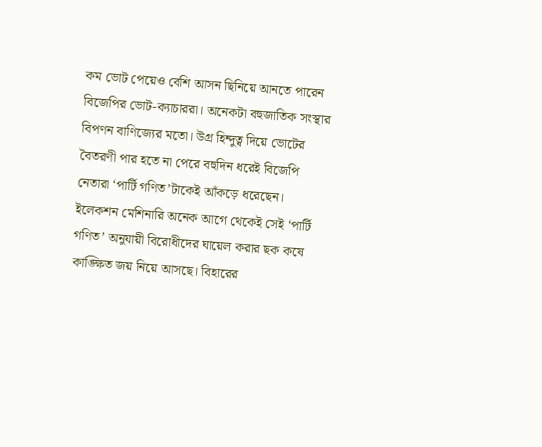কম ভোট পেয়েও বেশি আসন ছিনিয়ে আনতে পারেন বিজেপির ভোট-ক্যাচাররা। অনেকটা বহুজাতিক সংস্থার বিপণন বাণিজ্যের মতো। উগ্র হিন্দুত্ব দিয়ে ভোটের বৈতরণী পার হতে না পেরে বহুদিন ধরেই বিজেপি নেতারা ‘পার্টি গণিত’টাকেই আঁকড়ে ধরেছেন। ইলেকশন মেশিনারি অনেক আগে থেকেই সেই ‘পার্টি গণিত’ অনুযায়ী বিরোধীদের ঘায়েল করার ছক কষে কাঙ্ক্ষিত জয় নিয়ে আসছে। বিহারের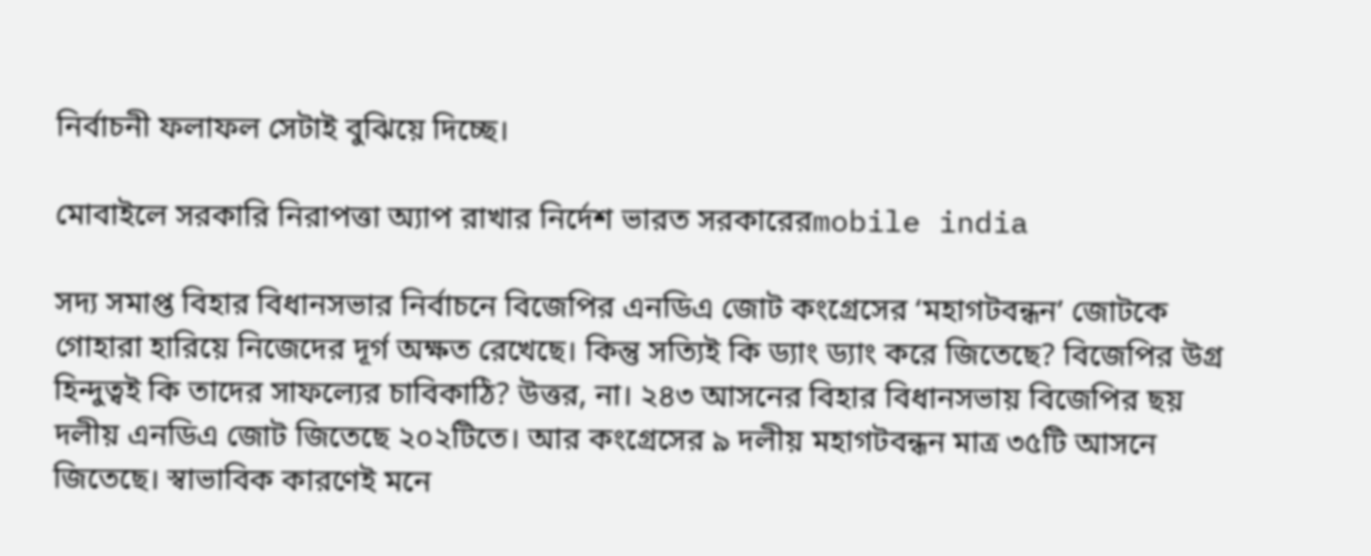নির্বাচনী ফলাফল সেটাই বুঝিয়ে দিচ্ছে।

মোবাইলে সরকারি নিরাপত্তা অ্যাপ রাখার নির্দেশ ভারত সরকারেরmobile india

সদ্য সমাপ্ত বিহার বিধানসভার নির্বাচনে বিজেপির এনডিএ জোট কংগ্রেসের ‘মহাগটবন্ধন’ জোটকে গোহারা হারিয়ে নিজেদের দূর্গ অক্ষত রেখেছে। কিন্তু সত্যিই কি ড্যাং ড্যাং করে জিতেছে? বিজেপির উগ্র হিন্দুত্বই কি তাদের সাফল্যের চাবিকাঠি? উত্তর, না। ২৪৩ আসনের বিহার বিধানসভায় বিজেপির ছয় দলীয় এনডিএ জোট জিতেছে ২০২টিতে। আর কংগ্রেসের ৯ দলীয় মহাগটবন্ধন মাত্র ৩৫টি আসনে জিতেছে। স্বাভাবিক কারণেই মনে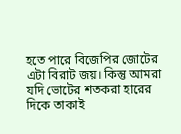হতে পারে বিজেপির জোটের এটা বিরাট জয়। কিন্তু আমরা যদি ভোটের শতকরা হারের দিকে তাকাই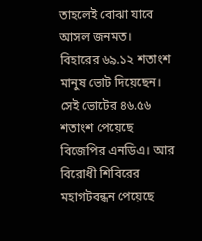তাহলেই বোঝা যাবে আসল জনমত। বিহারের ৬৯.১২ শতাংশ মানুষ ভোট দিয়েছেন। সেই ভোটের ৪৬.৫৬ শতাংশ পেয়েছে বিজেপির এনডিএ। আর বিরোধী শিবিরের মহাগটবন্ধন পেয়েছে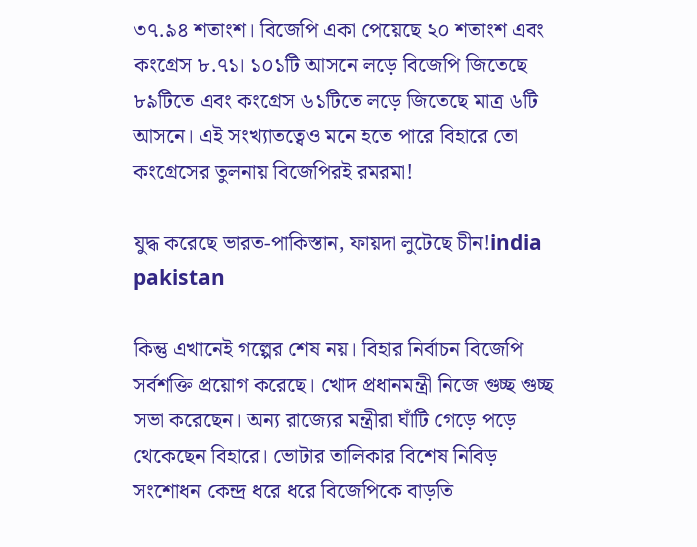৩৭.৯৪ শতাংশ। বিজেপি একা পেয়েছে ২০ শতাংশ এবং কংগ্রেস ৮.৭১। ১০১টি আসনে লড়ে বিজেপি জিতেছে ৮৯টিতে এবং কংগ্রেস ৬১টিতে লড়ে জিতেছে মাত্র ৬টি আসনে। এই সংখ্যাতত্বেও মনে হতে পারে বিহারে তো কংগ্রেসের তুলনায় বিজেপিরই রমরমা!

যুদ্ধ করেছে ভারত-পাকিস্তান, ফায়দা লুটেছে চীন!india pakistan

কিন্তু এখানেই গল্পের শেষ নয়। বিহার নির্বাচন বিজেপি সর্বশক্তি প্রয়োগ করেছে। খোদ প্রধানমন্ত্রী নিজে গুচ্ছ গুচ্ছ সভা করেছেন। অন্য রাজ্যের মন্ত্রীরা ঘাঁটি গেড়ে পড়ে থেকেছেন বিহারে। ভোটার তালিকার বিশেষ নিবিড় সংশোধন কেন্দ্র ধরে ধরে বিজেপিকে বাড়তি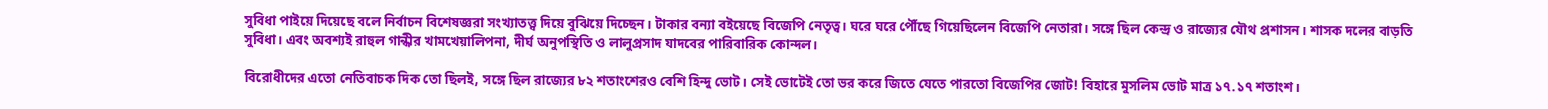সুবিধা পাইয়ে দিয়েছে বলে নির্বাচন বিশেষজ্ঞরা সংখ্যাতত্ত্ব দিয়ে বুঝিয়ে দিচ্ছেন। টাকার বন্যা বইয়েছে বিজেপি নেতৃত্ব। ঘরে ঘরে পৌঁছে গিয়েছিলেন বিজেপি নেতারা। সঙ্গে ছিল কেন্দ্র ও রাজ্যের যৌথ প্রশাসন। শাসক দলের বাড়তি সুবিধা। এবং অবশ্যই রাহুল গান্ধীর খামখেয়ালিপনা, দীর্ঘ অনুপস্থিতি ও লালুপ্রসাদ যাদবের পারিবারিক কোন্দল।

বিরোধীদের এতো নেতিবাচক দিক তো ছিলই, সঙ্গে ছিল রাজ্যের ৮২ শতাংশেরও বেশি হিন্দু ভোট। সেই ভোটেই তো ভর করে জিতে যেতে পারতো বিজেপির জোট! বিহারে মুসলিম ভোট মাত্র ১৭.১৭ শতাংশ।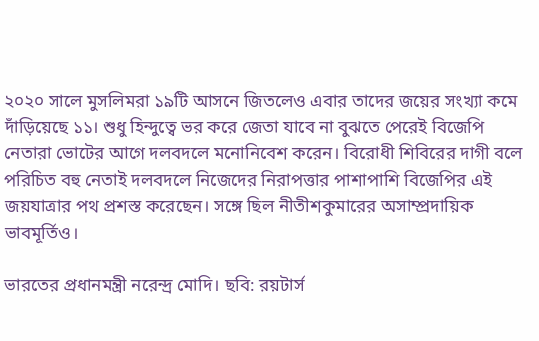২০২০ সালে মুসলিমরা ১৯টি আসনে জিতলেও এবার তাদের জয়ের সংখ্যা কমে দাঁড়িয়েছে ১১। শুধু হিন্দুত্বে ভর করে জেতা যাবে না বুঝতে পেরেই বিজেপি নেতারা ভোটের আগে দলবদলে মনোনিবেশ করেন। বিরোধী শিবিরের দাগী বলে পরিচিত বহু নেতাই দলবদলে নিজেদের নিরাপত্তার পাশাপাশি বিজেপির এই জয়যাত্রার পথ প্রশস্ত করেছেন। সঙ্গে ছিল নীতীশকুমারের অসাম্প্রদায়িক ভাবমূর্তিও।

ভারতের প্রধানমন্ত্রী নরেন্দ্র মোদি। ছবি: রয়টার্স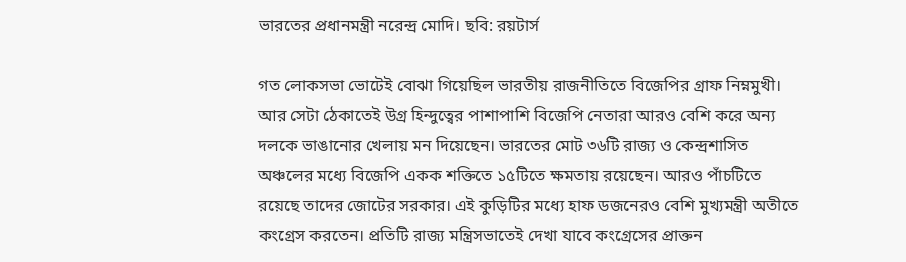ভারতের প্রধানমন্ত্রী নরেন্দ্র মোদি। ছবি: রয়টার্স

গত লোকসভা ভোটেই বোঝা গিয়েছিল ভারতীয় রাজনীতিতে বিজেপির গ্রাফ নিম্নমুখী। আর সেটা ঠেকাতেই উগ্র হিন্দুত্বের পাশাপাশি বিজেপি নেতারা আরও বেশি করে অন্য দলকে ভাঙানোর খেলায় মন দিয়েছেন। ভারতের মোট ৩৬টি রাজ্য ও কেন্দ্রশাসিত অঞ্চলের মধ্যে বিজেপি একক শক্তিতে ১৫টিতে ক্ষমতায় রয়েছেন। আরও পাঁচটিতে রয়েছে তাদের জোটের সরকার। এই কুড়িটির মধ্যে হাফ ডজনেরও বেশি মুখ্যমন্ত্রী অতীতে কংগ্রেস করতেন। প্রতিটি রাজ্য মন্ত্রিসভাতেই দেখা যাবে কংগ্রেসের প্রাক্তন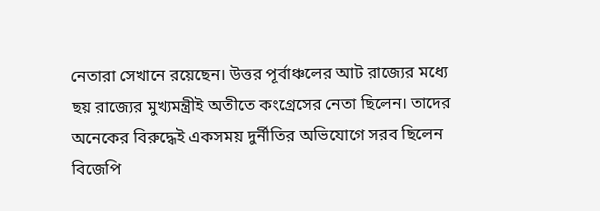নেতারা সেখানে রয়েছেন। উত্তর পূর্বাঞ্চলের আট রাজ্যের মধ্যে ছয় রাজ্যের মুখ্যমন্ত্রীই অতীতে কংগ্রেসের নেতা ছিলেন। তাদের অনেকের বিরুদ্ধেই একসময় দুর্নীতির অভিযোগে সরব ছিলেন বিজেপি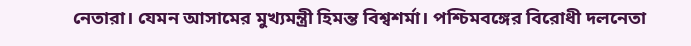নেতারা। যেমন আসামের মুখ্যমন্ত্রী হিমন্ত বিশ্বশর্মা। পশ্চিমবঙ্গের বিরোধী দলনেতা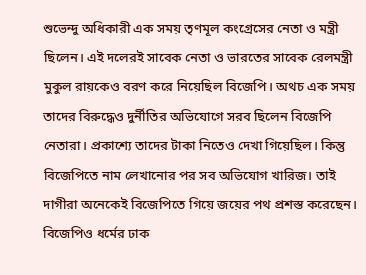শুভেন্দু অধিকারী এক সময় তৃণমূল কংগ্রেসের নেতা ও মন্ত্রী ছিলেন। এই দলেরই সাবেক নেতা ও ভারতের সাবেক রেলমন্ত্রী মুকুল রায়কেও বরণ করে নিয়েছিল বিজেপি। অথচ এক সময় তাদের বিরুদ্ধেও দুর্নীতির অভিযোগে সরব ছিলেন বিজেপি নেতারা। প্রকাশ্যে তাদের টাকা নিতেও দেখা গিয়েছিল। কিন্তু বিজেপিতে নাম লেখানোর পর সব অভিযোগ খারিজ। তাই দাগীরা অনেকেই বিজেপিতে গিয়ে জয়ের পথ প্রশস্ত করেছেন। বিজেপিও ধর্মের ঢাক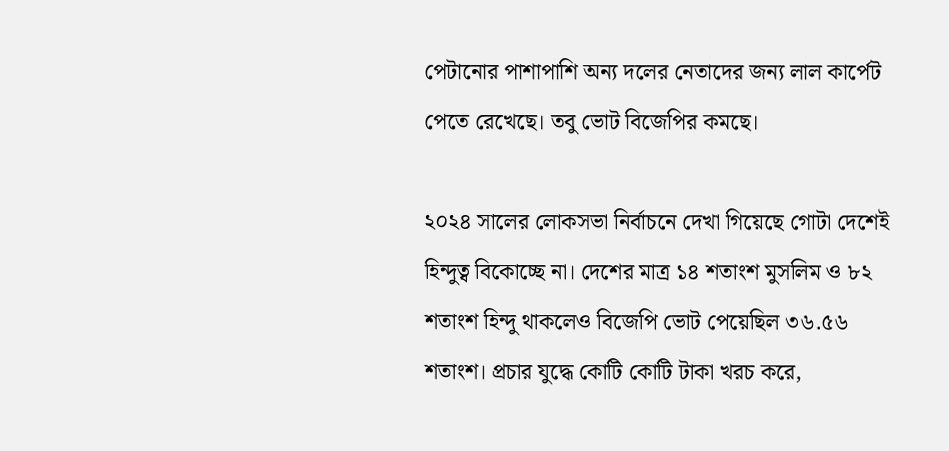পেটানোর পাশাপাশি অন্য দলের নেতাদের জন্য লাল কার্পেট পেতে রেখেছে। তবু ভোট বিজেপির কমছে।

২০২৪ সালের লোকসভা নির্বাচনে দেখা গিয়েছে গোটা দেশেই হিন্দুত্ব বিকোচ্ছে না। দেশের মাত্র ১৪ শতাংশ মুসলিম ও ৮২ শতাংশ হিন্দু থাকলেও বিজেপি ভোট পেয়েছিল ৩৬.৫৬ শতাংশ। প্রচার যুদ্ধে কোটি কোটি টাকা খরচ করে,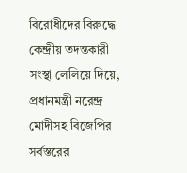বিরোধীদের বিরুদ্ধে কেন্দ্রীয় তদন্তকারী সংস্থা লেলিয়ে দিয়ে, প্রধানমন্ত্রী নরেন্দ্র মোদীসহ বিজেপির সর্বস্তরের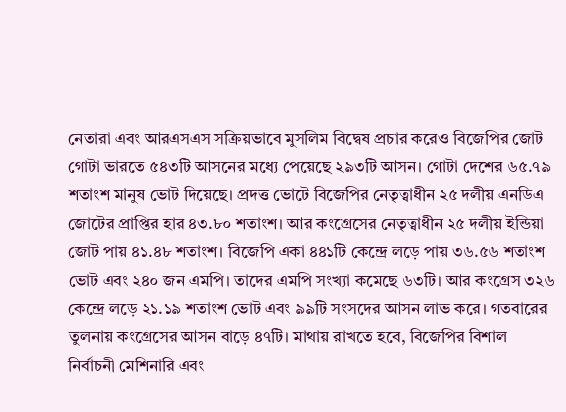নেতারা এবং আরএসএস সক্রিয়ভাবে মুসলিম বিদ্বেষ প্রচার করেও বিজেপির জোট গোটা ভারতে ৫৪৩টি আসনের মধ্যে পেয়েছে ২৯৩টি আসন। গোটা দেশের ৬৫.৭৯ শতাংশ মানুষ ভোট দিয়েছে। প্রদত্ত ভোটে বিজেপির নেতৃত্বাধীন ২৫ দলীয় এনডিএ জোটের প্রাপ্তির হার ৪৩.৮০ শতাংশ। আর কংগ্রেসের নেতৃত্বাধীন ২৫ দলীয় ইন্ডিয়া জোট পায় ৪১.৪৮ শতাংশ। বিজেপি একা ৪৪১টি কেন্দ্রে লড়ে পায় ৩৬.৫৬ শতাংশ ভোট এবং ২৪০ জন এমপি। তাদের এমপি সংখ্যা কমেছে ৬৩টি। আর কংগ্রেস ৩২৬ কেন্দ্রে লড়ে ২১.১৯ শতাংশ ভোট এবং ৯৯টি সংসদের আসন লাভ করে। গতবারের তুলনায় কংগ্রেসের আসন বাড়ে ৪৭টি। মাথায় রাখতে হবে, বিজেপির বিশাল নির্বাচনী মেশিনারি এবং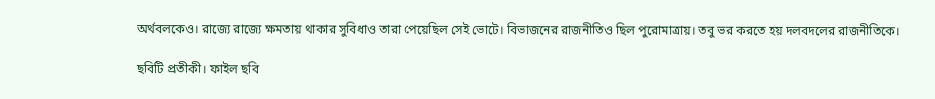অর্থবলকেও। রাজ্যে রাজ্যে ক্ষমতায় থাকার সুবিধাও তারা পেয়েছিল সেই ভোটে। বিভাজনের রাজনীতিও ছিল পুরোমাত্রায়। তবু ভর করতে হয় দলবদলের রাজনীতিকে।

ছবিটি প্রতীকী। ফাইল ছবি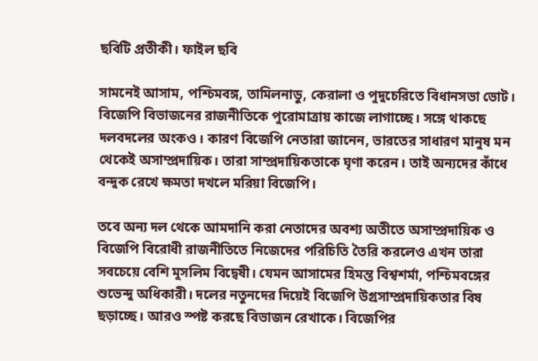ছবিটি প্রতীকী। ফাইল ছবি

সামনেই আসাম, পশ্চিমবঙ্গ, তামিলনাডু, কেরালা ও পুদুচেরিতে বিধানসভা ভোট। বিজেপি বিভাজনের রাজনীতিকে পুরোমাত্রায় কাজে লাগাচ্ছে। সঙ্গে থাকছে দলবদলের অংকও। কারণ বিজেপি নেতারা জানেন, ভারতের সাধারণ মানুষ মন থেকেই অসাম্প্রদায়িক। তারা সাম্প্রদায়িকতাকে ঘৃণা করেন। তাই অন্যদের কাঁধে বন্দুক রেখে ক্ষমতা দখলে মরিয়া বিজেপি।

তবে অন্য দল থেকে আমদানি করা নেতাদের অবশ্য অতীতে অসাম্প্রদায়িক ও বিজেপি বিরোধী রাজনীতিতে নিজেদের পরিচিতি তৈরি করলেও এখন তারা সবচেয়ে বেশি মুসলিম বিদ্বেষী। যেমন আসামের হিমন্ত বিশ্বশর্মা, পশ্চিমবঙ্গের শুভেন্দু অধিকারী। দলের নতুনদের দিয়েই বিজেপি উগ্রসাম্প্রদায়িকতার বিষ ছড়াচ্ছে। আরও স্পষ্ট করছে বিভাজন রেখাকে। বিজেপির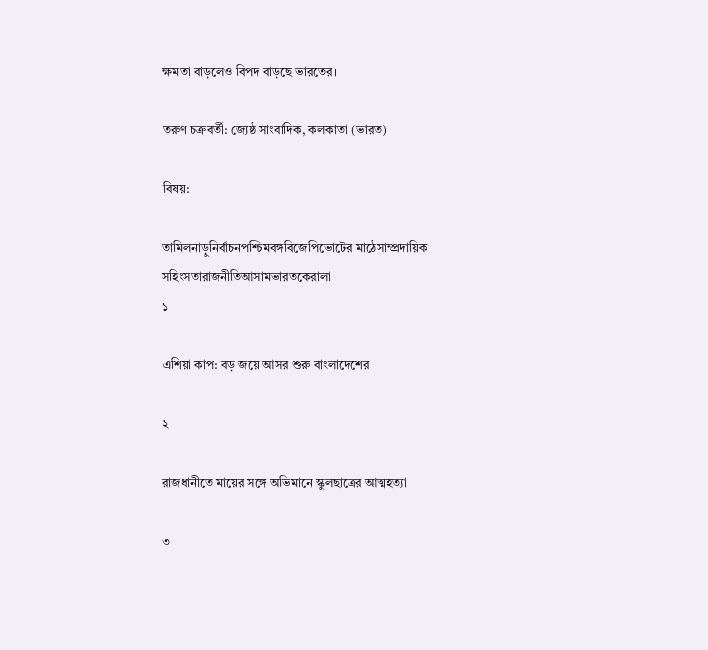ক্ষমতা বাড়লেও বিপদ বাড়ছে ভারতের।

তরুণ চক্রবর্তী: জ্যেষ্ঠ সাংবাদিক, কলকাতা (ভারত)

বিষয়:

তামিলনাড়ুনির্বাচনপশ্চিমবঙ্গবিজেপিভোটের মাঠেসাম্প্রদায়িক সহিংসতারাজনীতিআসামভারতকেরালা
১

এশিয়া কাপ: বড় জয়ে আসর শুরু বাংলাদেশের

২

রাজধানীতে মায়ের সঙ্গে অভিমানে স্কুলছাত্রের আত্মহত্যা

৩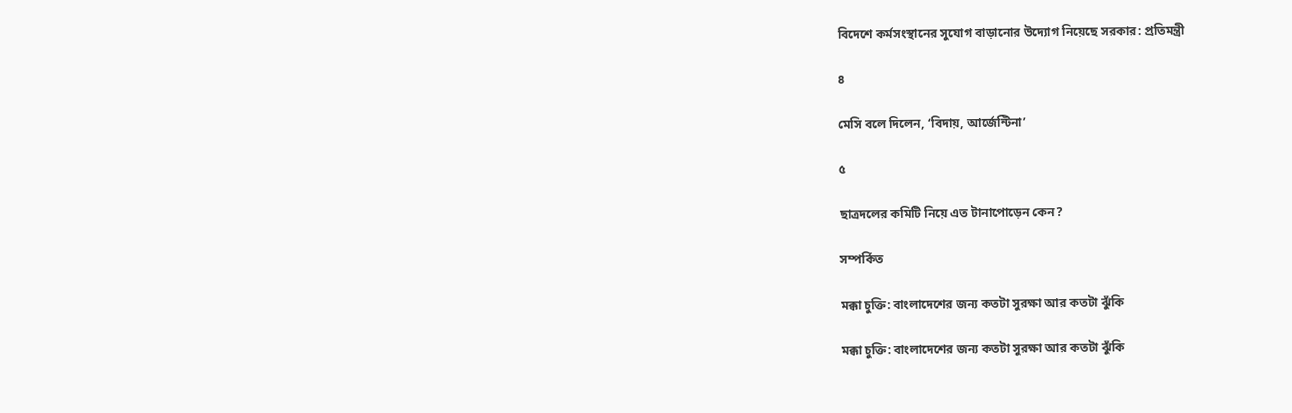বিদেশে কর্মসংস্থানের সুযোগ বাড়ানোর উদ্যোগ নিয়েছে সরকার: প্রতিমন্ত্রী

৪

মেসি বলে দিলেন, ‘বিদায়, আর্জেন্টিনা’

৫

ছাত্রদলের কমিটি নিয়ে এত টানাপোড়েন কেন?

সম্পর্কিত

মক্কা চুক্তি: বাংলাদেশের জন্য কতটা সুরক্ষা আর কতটা ঝুঁকি

মক্কা চুক্তি: বাংলাদেশের জন্য কতটা সুরক্ষা আর কতটা ঝুঁকি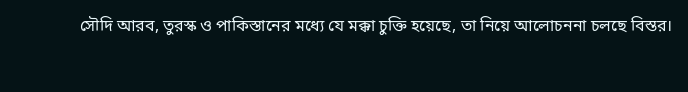সৌদি আরব, তুরস্ক ও পাকিস্তানের মধ্যে যে মক্কা চুক্তি হয়েছে, তা নিয়ে আলোচননা চলছে বিস্তর।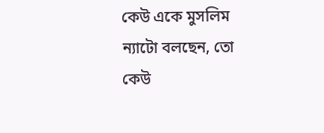কেউ একে মুসলিম ন্যাটো বলছেন, তো কেউ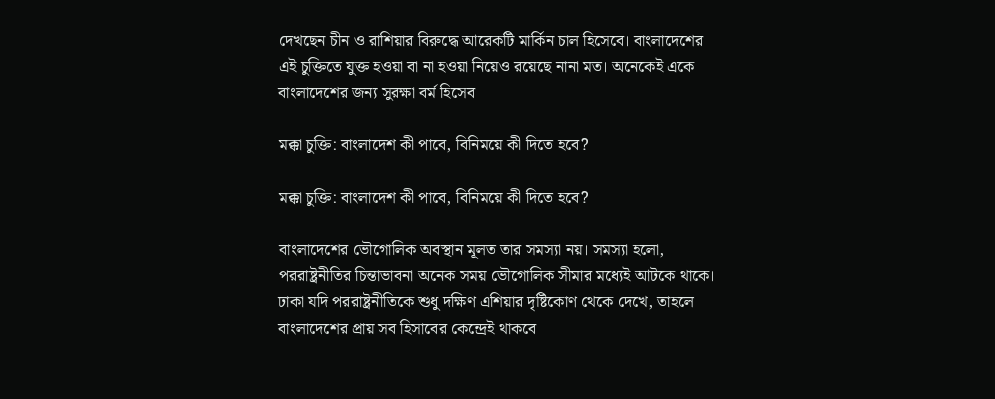দেখছেন চীন ও রাশিয়ার বিরুদ্ধে আরেকটি মার্কিন চাল হিসেবে। বাংলাদেশের এই চুক্তিতে যুক্ত হওয়া বা না হওয়া নিয়েও রয়েছে নানা মত। অনেকেই একে বাংলাদেশের জন্য সুরক্ষা বর্ম হিসেব

মক্কা চুক্তি: বাংলাদেশ কী পাবে, বিনিময়ে কী দিতে হবে?

মক্কা চুক্তি: বাংলাদেশ কী পাবে, বিনিময়ে কী দিতে হবে?

বাংলাদেশের ভৌগোলিক অবস্থান মূলত তার সমস্যা নয়। সমস্যা হলো, পররাষ্ট্রনীতির চিন্তাভাবনা অনেক সময় ভৌগোলিক সীমার মধ্যেই আটকে থাকে। ঢাকা যদি পররাষ্ট্রনীতিকে শুধু দক্ষিণ এশিয়ার দৃষ্টিকোণ থেকে দেখে, তাহলে বাংলাদেশের প্রায় সব হিসাবের কেন্দ্রেই থাকবে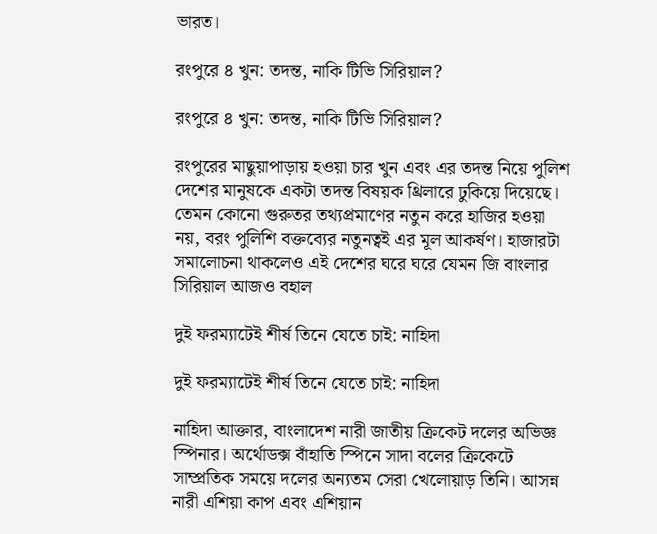ভারত।

রংপুরে ৪ খুন: তদন্ত, নাকি টিভি সিরিয়াল?

রংপুরে ৪ খুন: তদন্ত, নাকি টিভি সিরিয়াল?

রংপুরের মাছুয়াপাড়ায় হওয়া চার খুন এবং এর তদন্ত নিয়ে পুলিশ দেশের মানুষকে একটা তদন্ত বিষয়ক থ্রিলারে ঢুকিয়ে দিয়েছে। তেমন কোনো গুরুতর তথ্যপ্রমাণের নতুন করে হাজির হওয়া নয়, বরং পুলিশি বক্তব্যের নতুনত্বই এর মূল আকর্ষণ। হাজারটা সমালোচনা থাকলেও এই দেশের ঘরে ঘরে যেমন জি বাংলার সিরিয়াল আজও বহাল

দুই ফরম্যাটেই শীর্ষ তিনে যেতে চাই: নাহিদা

দুই ফরম্যাটেই শীর্ষ তিনে যেতে চাই: নাহিদা

নাহিদা আক্তার, বাংলাদেশ নারী জাতীয় ক্রিকেট দলের অভিজ্ঞ স্পিনার। অর্থোডক্স বাঁহাতি স্পিনে সাদা বলের ক্রিকেটে সাম্প্রতিক সময়ে দলের অন্যতম সেরা খেলোয়াড় তিনি। আসন্ন নারী এশিয়া কাপ এবং এশিয়ান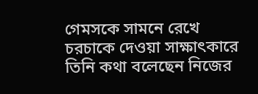গেমসকে সামনে রেখে চরচাকে দেওয়া সাক্ষাৎকারে তিনি কথা বলেছেন নিজের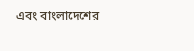এবং বাংলাদেশের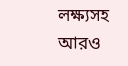লক্ষ্যসহ আরও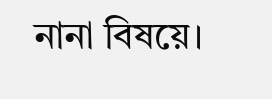নানা বিষয়ে।